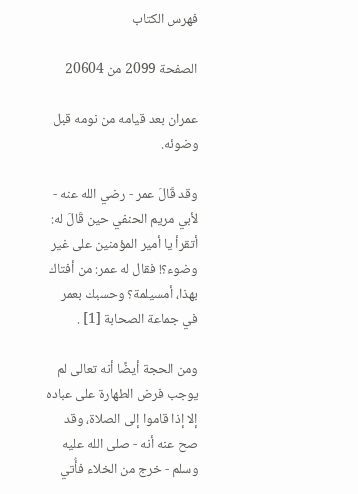فهرس الكتاب

الصفحة 2099 من 20604

عمران بعد قيامه من نومه قبل وضوئه.

وقد قَالَ عمر - رضي الله عنه - لأبي مريم الحنفي حين قَالَ له: أتقرأ يا أمير المؤمنين على غير وضوء؟! فقال له عمر: من أفتاك بهذا، أمسيلمة؟ وحسبك بعمر في جماعة الصحابة [1] .

ومن الحجة أيضًا أنه تعالى لم يوجب فرض الطهارة على عباده إلا إذا قاموا إلى الصلاة، وقد صح عنه أنه - صلى الله عليه وسلم - خرج من الخلاء فأُتي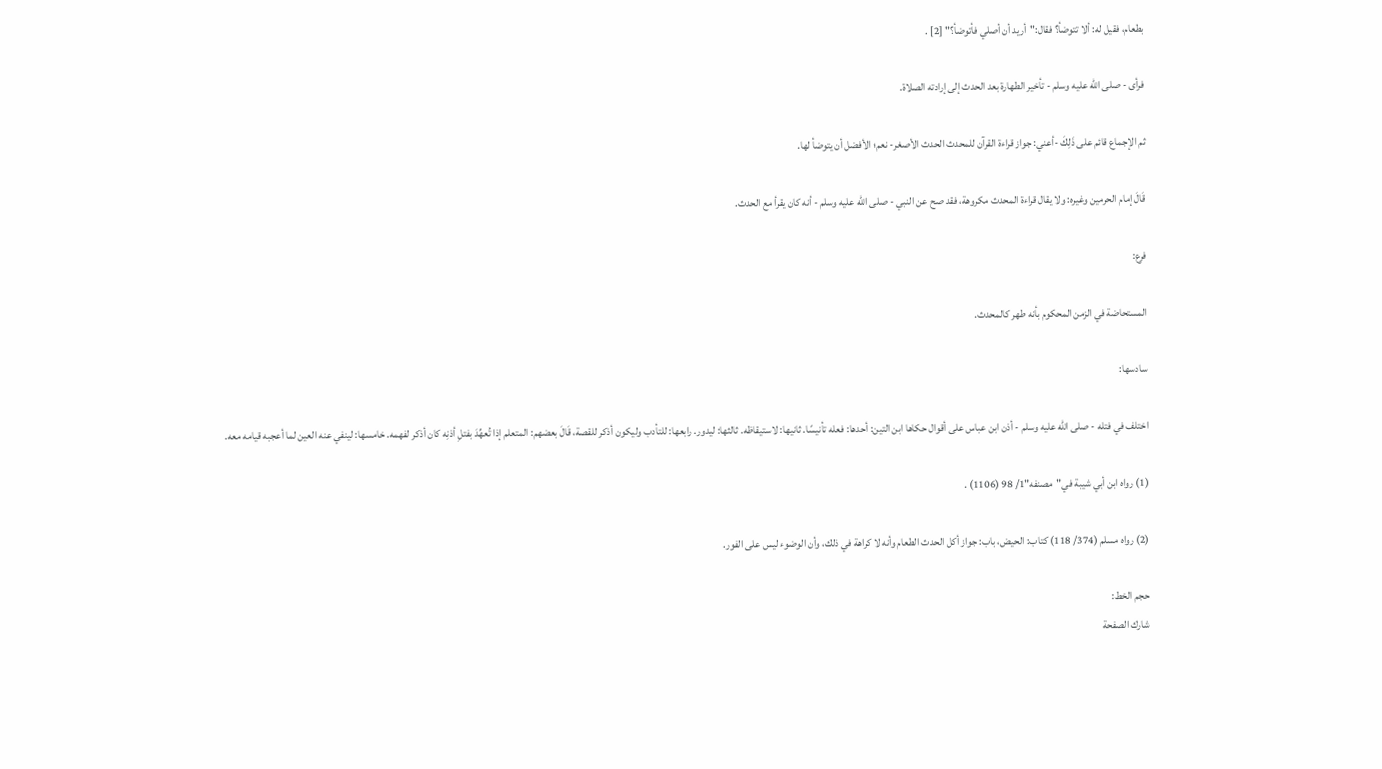بطعام، فقيل له: ألا تتوضأ؟ فقال:"أريد أن أصلي فأتوضأ؟" [2] .

فرأى - صلى الله عليه وسلم - تأخير الطهارة بعد الحدث إلى إرادته الصلاة.

ثم الإجماع قائم على ذَلِكَ -أعني: جواز قراءة القرآن للمحدث الحدث الأصغر- نعم؛ الأفضل أن يتوضأ لها.

قَالَ إمام الحرمين وغيره: ولا يقال قراءة المحدث مكروهة، فقد صح عن النبي - صلى الله عليه وسلم - أنه كان يقرأ مع الحدث.

فرع:

المستحاضة في الزمن المحكوم بأنه طهر كالمحدث.

سادسها:

اختلف في فتله - صلى الله عليه وسلم - أذن ابن عباس على أقوال حكاها ابن التين: أحدها: فعله تأنيسًا. ثانيها: لاستيقاظه. ثالثها: ليدور. رابعها: للتأدب وليكون أذكر للقصة، قَالَ بعضهم: المتعلم إذا تُعهِّدَ بفتلِ أذنِه كان أذكر لفهمه. خامسها: لينفي عنه العين لما أعجبه قيامه معه.

(1) رواه ابن أبي شيبة في"مصنفه"1/ 98 (1106) .

(2) رواه مسلم (374/ 118) كتاب: الحيض، باب: جواز أكل الحدث الطعام وأنه لا كراهة في ذلك، وأن الوضوء ليس على الفور.

حجم الخط:
شارك الصفحة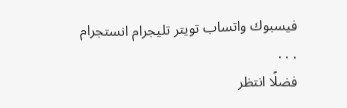فيسبوك واتساب تويتر تليجرام انستجرام
. . .
فضلًا انتظر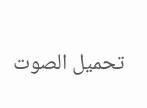تحميل الصوت